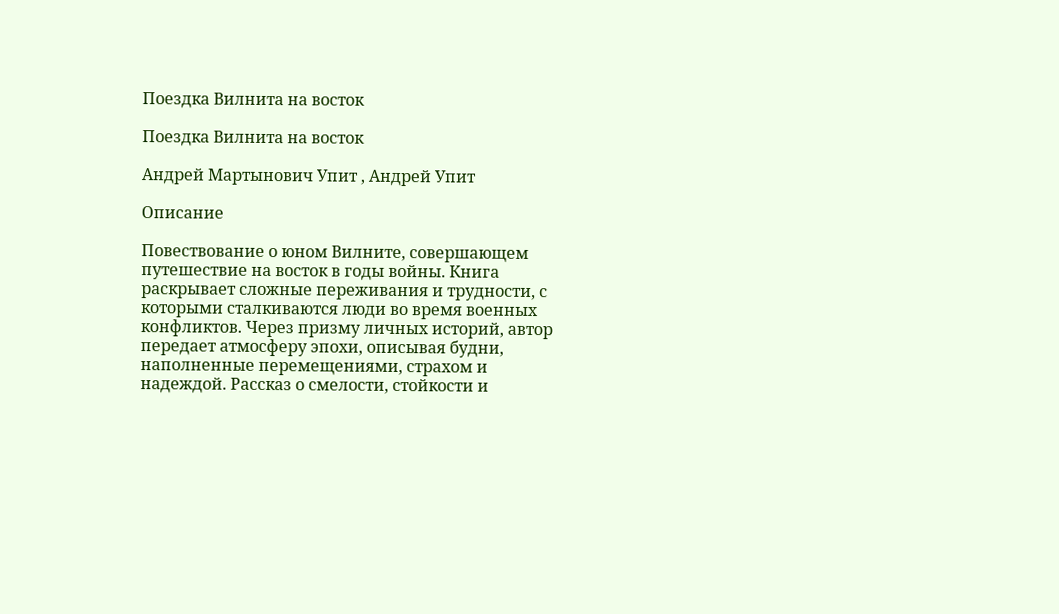Поездка Вилнита на восток

Поездка Вилнита на восток

Андрей Мартынович Упит , Андрей Упит

Описание

Повествование о юном Вилните, совершающем путешествие на восток в годы войны. Книга раскрывает сложные переживания и трудности, с которыми сталкиваются люди во время военных конфликтов. Через призму личных историй, автор передает атмосферу эпохи, описывая будни, наполненные перемещениями, страхом и надеждой. Рассказ о смелости, стойкости и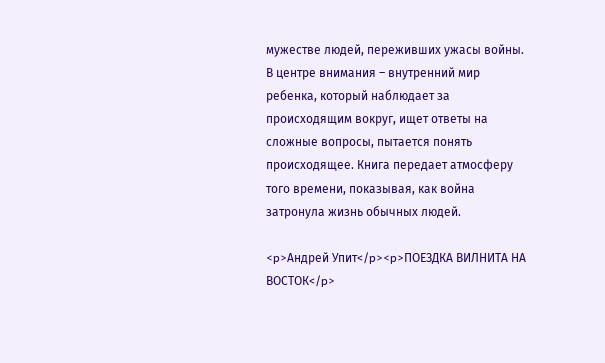мужестве людей, переживших ужасы войны. В центре внимания – внутренний мир ребенка, который наблюдает за происходящим вокруг, ищет ответы на сложные вопросы, пытается понять происходящее. Книга передает атмосферу того времени, показывая, как война затронула жизнь обычных людей.

<p>Андрей Упит</p><p>ПОЕЗДКА ВИЛНИТА НА ВОСТОК</p>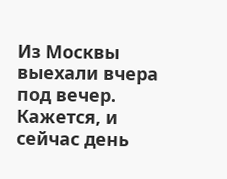Из Москвы выехали вчера под вечер. Кажется, и сейчас день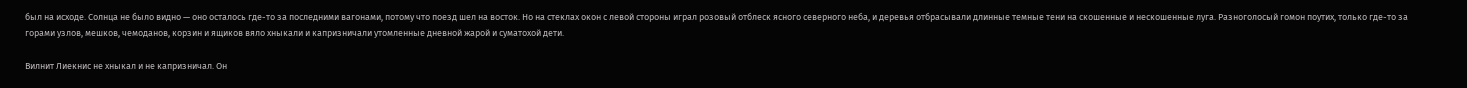был на исходе. Солнца не было видно — оно осталось где-то за последними вагонами, потому что поезд шел на восток. Но на стеклах окон с левой стороны играл розовый отблеск ясного северного неба, и деревья отбрасывали длинные темные тени на скошенные и нескошенные луга. Разноголосый гомон поутих, только где-то за горами узлов, мешков, чемоданов, корзин и ящиков вяло хныкали и капризничали утомленные дневной жарой и суматохой дети.

Вилнит Лиекнис не хныкал и не капризничал. Он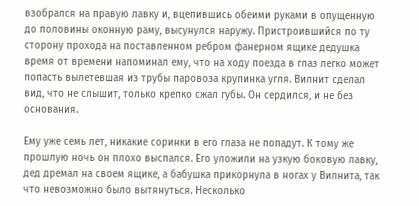взобрался на правую лавку и, вцепившись обеими руками в опущенную до половины оконную раму, высунулся наружу. Пристроившийся по ту сторону прохода на поставленном ребром фанерном ящике дедушка время от времени напоминал ему, что на ходу поезда в глаз легко может попасть вылетевшая из трубы паровоза крупинка угля. Вилнит сделал вид, что не слышит, только крепко сжал губы. Он сердился, и не без основания.

Ему уже семь лет, никакие соринки в его глаза не попадут. К тому же прошлую ночь он плохо выспался. Его уложили на узкую боковую лавку, дед дремал на своем ящике, а бабушка прикорнула в ногах у Вилнита, так что невозможно было вытянуться. Несколько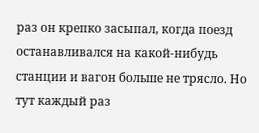раз он крепко засыпал, когда поезд останавливался на какой-нибудь станции и вагон больше не трясло. Но тут каждый раз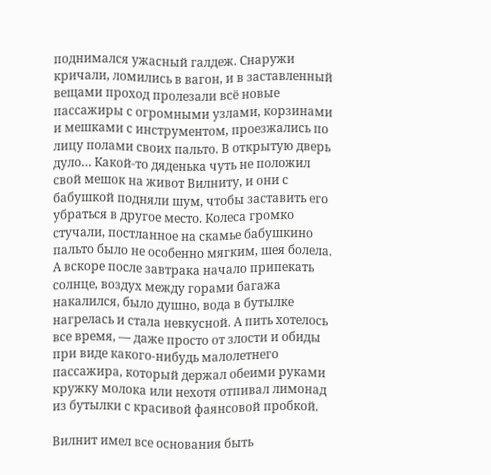поднимался ужасный галдеж. Снаружи кричали, ломились в вагон, и в заставленный вещами проход пролезали всё новые пассажиры с огромными узлами, корзинами и мешками с инструментом, проезжались по лицу полами своих пальто. В открытую дверь дуло… Какой-то дяденька чуть не положил свой мешок на живот Вилниту, и они с бабушкой подняли шум, чтобы заставить его убраться в другое место. Колеса громко стучали, постланное на скамье бабушкино пальто было не особенно мягким, шея болела. А вскоре после завтрака начало припекать солнце, воздух между горами багажа накалился, было душно, вода в бутылке нагрелась и стала невкусной. А пить хотелось все время, — даже просто от злости и обиды при виде какого-нибудь малолетнего пассажира, который держал обеими руками кружку молока или нехотя отпивал лимонад из бутылки с красивой фаянсовой пробкой.

Вилнит имел все основания быть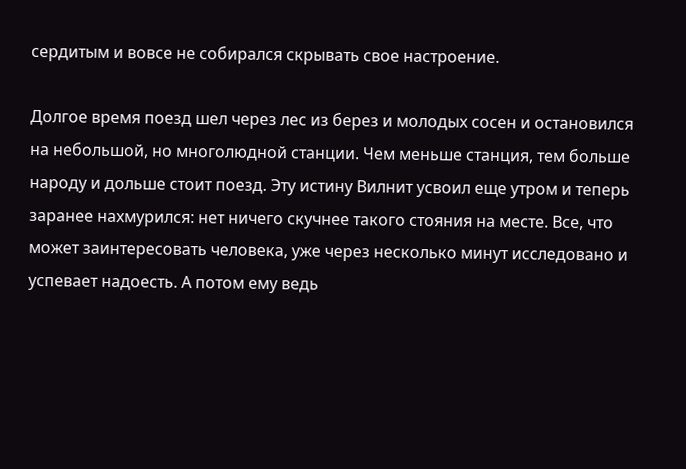сердитым и вовсе не собирался скрывать свое настроение.

Долгое время поезд шел через лес из берез и молодых сосен и остановился на небольшой, но многолюдной станции. Чем меньше станция, тем больше народу и дольше стоит поезд. Эту истину Вилнит усвоил еще утром и теперь заранее нахмурился: нет ничего скучнее такого стояния на месте. Все, что может заинтересовать человека, уже через несколько минут исследовано и успевает надоесть. А потом ему ведь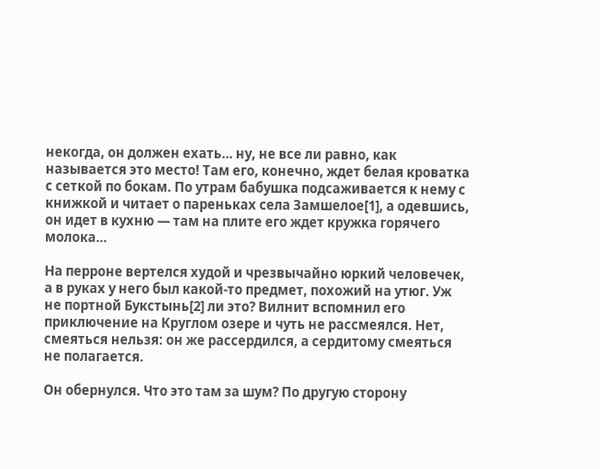некогда, он должен ехать… ну, не все ли равно, как называется это место! Там его, конечно, ждет белая кроватка с сеткой по бокам. По утрам бабушка подсаживается к нему с книжкой и читает о пареньках села Замшелое[1], а одевшись, он идет в кухню — там на плите его ждет кружка горячего молока…

На перроне вертелся худой и чрезвычайно юркий человечек, а в руках у него был какой-то предмет, похожий на утюг. Уж не портной Букстынь[2] ли это? Вилнит вспомнил его приключение на Круглом озере и чуть не рассмеялся. Нет, смеяться нельзя: он же рассердился, а сердитому смеяться не полагается.

Он обернулся. Что это там за шум? По другую сторону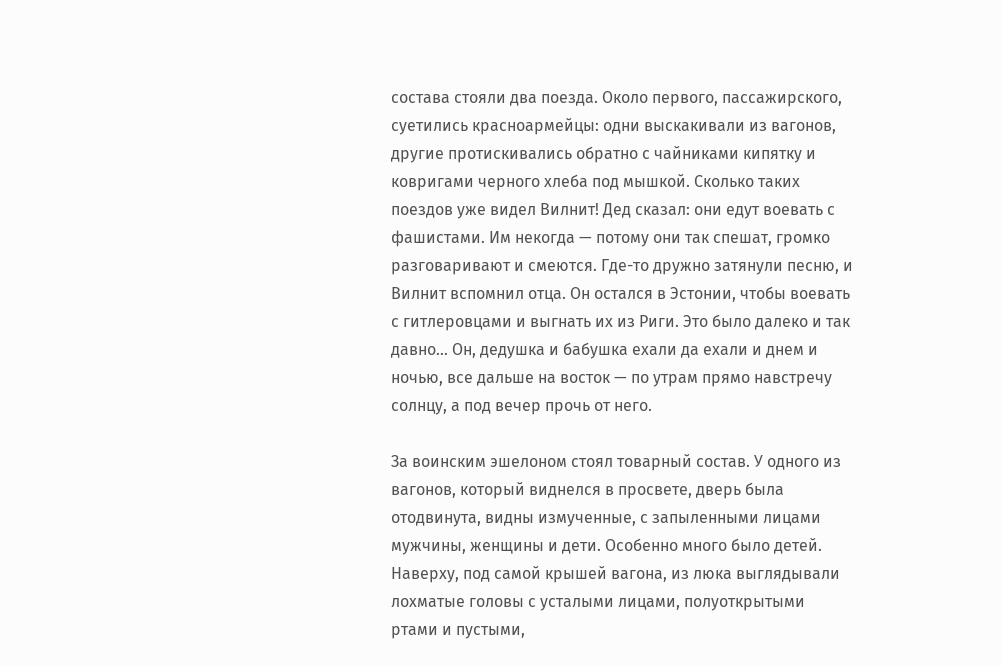состава стояли два поезда. Около первого, пассажирского, суетились красноармейцы: одни выскакивали из вагонов, другие протискивались обратно с чайниками кипятку и ковригами черного хлеба под мышкой. Сколько таких поездов уже видел Вилнит! Дед сказал: они едут воевать с фашистами. Им некогда — потому они так спешат, громко разговаривают и смеются. Где-то дружно затянули песню, и Вилнит вспомнил отца. Он остался в Эстонии, чтобы воевать с гитлеровцами и выгнать их из Риги. Это было далеко и так давно… Он, дедушка и бабушка ехали да ехали и днем и ночью, все дальше на восток — по утрам прямо навстречу солнцу, а под вечер прочь от него.

За воинским эшелоном стоял товарный состав. У одного из вагонов, который виднелся в просвете, дверь была отодвинута, видны измученные, с запыленными лицами мужчины, женщины и дети. Особенно много было детей. Наверху, под самой крышей вагона, из люка выглядывали лохматые головы с усталыми лицами, полуоткрытыми ртами и пустыми,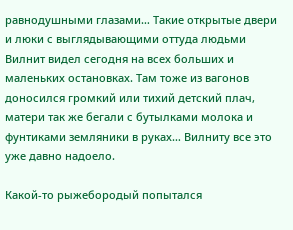равнодушными глазами… Такие открытые двери и люки с выглядывающими оттуда людьми Вилнит видел сегодня на всех больших и маленьких остановках. Там тоже из вагонов доносился громкий или тихий детский плач, матери так же бегали с бутылками молока и фунтиками земляники в руках… Вилниту все это уже давно надоело.

Какой-то рыжебородый попытался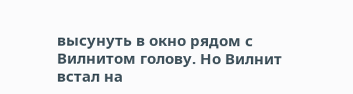высунуть в окно рядом с Вилнитом голову. Но Вилнит встал на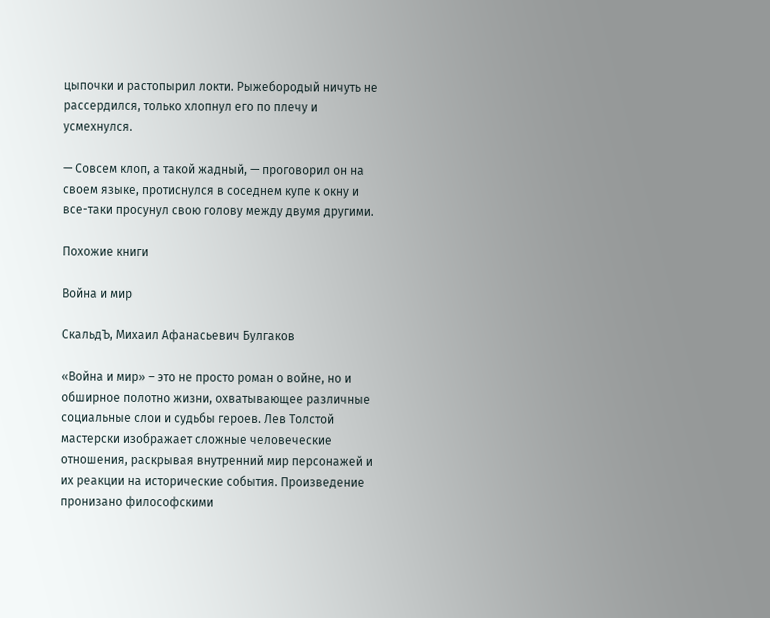цыпочки и растопырил локти. Рыжебородый ничуть не рассердился, только хлопнул его по плечу и усмехнулся.

— Совсем клоп, а такой жадный, — проговорил он на своем языке, протиснулся в соседнем купе к окну и все-таки просунул свою голову между двумя другими.

Похожие книги

Война и мир

СкальдЪ, Михаил Афанасьевич Булгаков

«Война и мир» – это не просто роман о войне, но и обширное полотно жизни, охватывающее различные социальные слои и судьбы героев. Лев Толстой мастерски изображает сложные человеческие отношения, раскрывая внутренний мир персонажей и их реакции на исторические события. Произведение пронизано философскими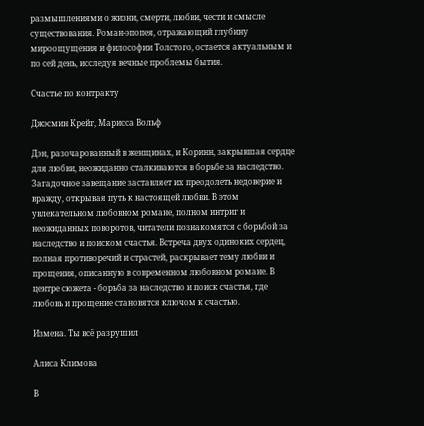размышлениями о жизни, смерти, любви, чести и смысле существования. Роман-эпопея, отражающий глубину мироощущения и философии Толстого, остается актуальным и по сей день, исследуя вечные проблемы бытия.

Счастье по контракту

Джэсмин Крейг, Марисса Вольф

Дэн, разочарованный в женщинах, и Коринн, закрывшая сердце для любви, неожиданно сталкиваются в борьбе за наследство. Загадочное завещание заставляет их преодолеть недоверие и вражду, открывая путь к настоящей любви. В этом увлекательном любовном романе, полном интриг и неожиданных поворотов, читатели познакомятся с борьбой за наследство и поиском счастья. Встреча двух одиноких сердец, полная противоречий и страстей, раскрывает тему любви и прощения, описанную в современном любовном романе. В центре сюжета - борьба за наследство и поиск счастья, где любовь и прощение становятся ключом к счастью.

Измена. Ты всё разрушил

Алиса Климова

В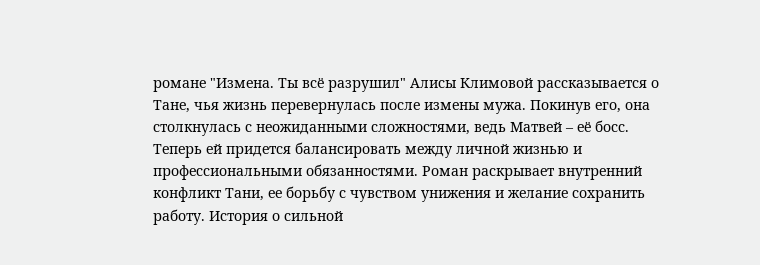романе "Измена. Ты всё разрушил" Алисы Климовой рассказывается о Тане, чья жизнь перевернулась после измены мужа. Покинув его, она столкнулась с неожиданными сложностями, ведь Матвей – её босс. Теперь ей придется балансировать между личной жизнью и профессиональными обязанностями. Роман раскрывает внутренний конфликт Тани, ее борьбу с чувством унижения и желание сохранить работу. История о сильной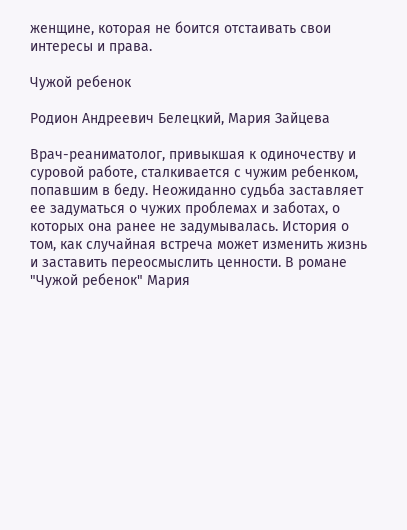женщине, которая не боится отстаивать свои интересы и права.

Чужой ребенок

Родион Андреевич Белецкий, Мария Зайцева

Врач-реаниматолог, привыкшая к одиночеству и суровой работе, сталкивается с чужим ребенком, попавшим в беду. Неожиданно судьба заставляет ее задуматься о чужих проблемах и заботах, о которых она ранее не задумывалась. История о том, как случайная встреча может изменить жизнь и заставить переосмыслить ценности. В романе "Чужой ребенок" Мария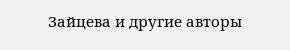Зайцева и другие авторы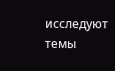исследуют темы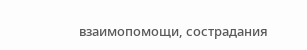взаимопомощи, сострадания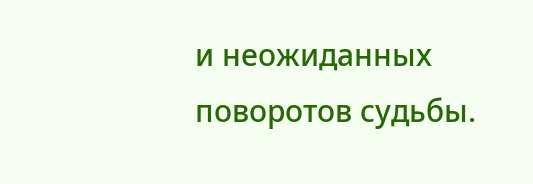и неожиданных поворотов судьбы.